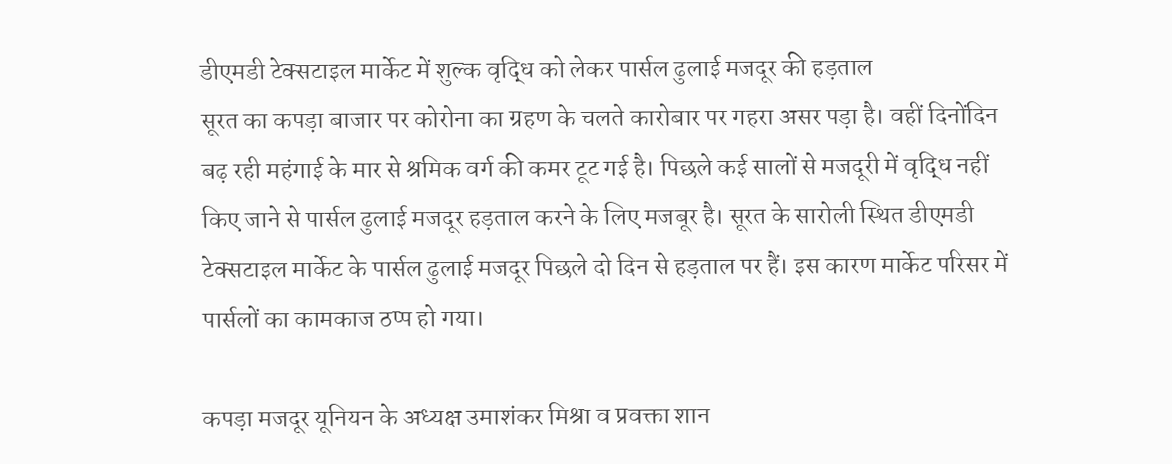डीएमडी टेक्सटाइल मार्केट में शुल्क वृद्धि को लेकर पार्सल ढुलाई मजदूर की हड़ताल
सूरत का कपड़ा बाजार पर कोरोना का ग्रहण के चलते कारोबार पर गहरा असर पड़ा है। वहीं दिनोंदिन बढ़ रही महंगाई के मार से श्रमिक वर्ग की कमर टूट गई है। पिछले कई सालों से मजदूरी में वृद्धि नहीं किए जाने से पार्सल ढुलाई मजदूर हड़ताल करने के लिए मजबूर है। सूरत के सारोली स्थित डीएमडी टेक्सटाइल मार्केट के पार्सल ढुलाई मजदूर पिछले दो दिन से हड़ताल पर हैं। इस कारण मार्केट परिसर में पार्सलों का कामकाज ठप्प हो गया।

कपड़ा मजदूर यूनियन के अध्यक्ष उमाशंकर मिश्रा व प्रवक्ता शान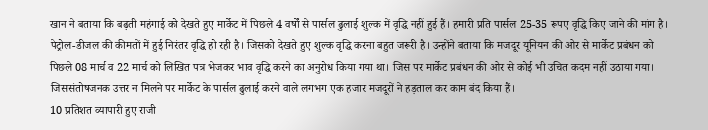खान ने बताया कि बढ़ती महंगाई को देखते हुए मार्केट में पिछले 4 वर्षों से पार्सल ढुलाई शुल्क में वृद्धि नहीं हुई हैं। हमारी प्रति पार्सल 25-35 रूपए वृद्धि किए जाने की मांग है। पेट्रोल-डीजल की कीमतों में हुई निरंतर वृद्धि हो रही है। जिसको देखते हुए शुल्क वृद्धि करना बहुत जरूरी है। उन्होंने बताया कि मजदूर यूनियन की ओर से मार्केट प्रबंधन को पिछले 08 मार्च व 22 मार्च को लिखित पत्र भेजकर भाव वृद्धि करने का अनुरोध किया गया था। जिस पर मार्केट प्रबंधन की ओर से कोई भी उचित कदम नहीं उठाया गया। जिससंतोषजनक उत्तर न मिलने पर मार्केट के पार्सल ढुलाई करने वाले लगभग एक हजार मजदूरों ने हड़ताल कर काम बंद किया हैं।
10 प्रतिशत व्यापारी हुए राजी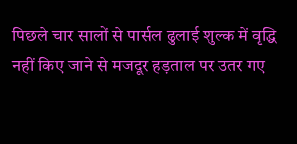पिछले चार सालों से पार्सल ढुलाई शुल्क में वृद्धि नहीं किए जाने से मजदूर हड़ताल पर उतर गए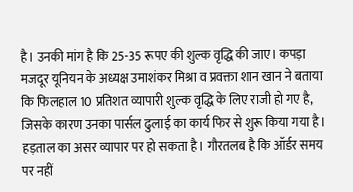है। उनकी मांग है कि 25-35 रूपए की शुल्क वृद्धि की जाए। कपड़ा मजदूर यूनियन के अध्यक्ष उमाशंकर मिश्रा व प्रवक्ता शान खान ने बताया कि फिलहाल 10 प्रतिशत व्यापारी शुल्क वृद्धि के लिए राजी हो गए है, जिसके कारण उनका पार्सल ढुलाई का कार्य फिर से शुरू किया गया है। हड़ताल का असर व्यापार पर हो सकता है। गौरतलब है कि ऑर्डर समय पर नहीं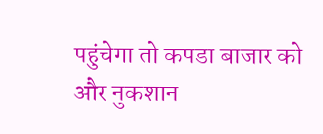पहुंचेगा तो कपडा बाजार को और नुकशान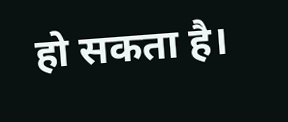हो सकता है।